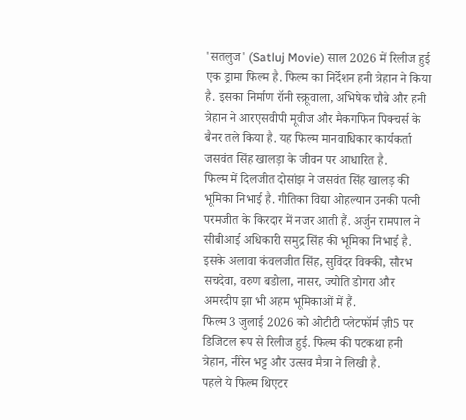'सतलुज' (Satluj Movie) साल 2026 में रिलीज हुई एक ड्रामा फिल्म है. फिल्म का निर्देशन हनी त्रेहान ने किया है. इसका निर्माण रॉनी स्क्रूवाला, अभिषेक चौबे और हनी त्रेहान ने आरएसवीपी मूवीज और मैकगफिन पिक्चर्स के बैनर तले किया है. यह फिल्म मानवाधिकार कार्यकर्ता जसवंत सिंह खालड़ा के जीवन पर आधारित है.
फिल्म में दिलजीत दोसांझ ने जसवंत सिंह खालड़ की भूमिका निभाई है. गीतिका विद्या ओहल्यान उनकी पत्नी परमजीत के किरदार में नजर आती हैं. अर्जुन रामपाल ने सीबीआई अधिकारी समुद्र सिंह की भूमिका निभाई है. इसके अलावा कंवलजीत सिंह, सुविंदर विक्की, सौरभ सचदेवा, वरुण बडोला, नासर, ज्योति डोगरा और अमरदीप झा भी अहम भूमिकाओं में हैं.
फिल्म 3 जुलाई 2026 को ओटीटी प्लेटफॉर्म ज़ी5 पर डिजिटल रूप से रिलीज हुई. फिल्म की पटकथा हनी त्रेहान, नीरेन भट्ट और उत्सव मैत्रा ने लिखी है.
पहले ये फिल्म थिएटर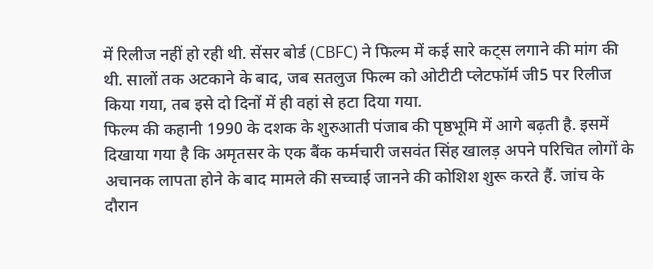में रिलीज नहीं हो रही थी. सेंसर बोर्ड (CBFC) ने फिल्म में कई सारे कट्स लगाने की मांग की थी. सालों तक अटकाने के बाद, जब सतलुज फिल्म को ओटीटी प्लेटफॉर्म जी5 पर रिलीज किया गया, तब इसे दो दिनों में ही वहां से हटा दिया गया.
फिल्म की कहानी 1990 के दशक के शुरुआती पंजाब की पृष्ठभूमि में आगे बढ़ती है. इसमें दिखाया गया है कि अमृतसर के एक बैंक कर्मचारी जसवंत सिंह खालड़ अपने परिचित लोगों के अचानक लापता होने के बाद मामले की सच्चाई जानने की कोशिश शुरू करते हैं. जांच के दौरान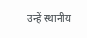उन्हें स्थानीय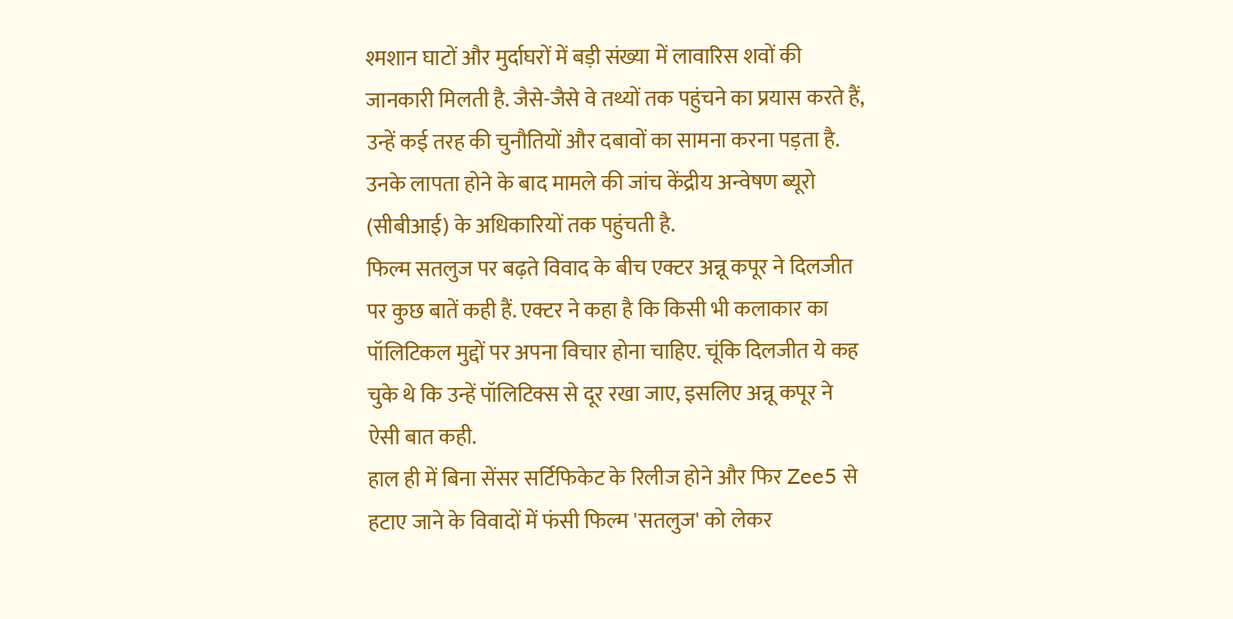श्मशान घाटों और मुर्दाघरों में बड़ी संख्या में लावारिस शवों की जानकारी मिलती है. जैसे-जैसे वे तथ्यों तक पहुंचने का प्रयास करते हैं, उन्हें कई तरह की चुनौतियों और दबावों का सामना करना पड़ता है. उनके लापता होने के बाद मामले की जांच केंद्रीय अन्वेषण ब्यूरो (सीबीआई) के अधिकारियों तक पहुंचती है.
फिल्म सतलुज पर बढ़ते विवाद के बीच एक्टर अन्नू कपूर ने दिलजीत पर कुछ बातें कही हैं. एक्टर ने कहा है कि किसी भी कलाकार का पॉलिटिकल मुद्दों पर अपना विचार होना चाहिए. चूंकि दिलजीत ये कह चुके थे कि उन्हें पॉलिटिक्स से दूर रखा जाए, इसलिए अन्नू कपूर ने ऐसी बात कही.
हाल ही में बिना सेंसर सर्टिफिकेट के रिलीज होने और फिर Zee5 से हटाए जाने के विवादों में फंसी फिल्म 'सतलुज' को लेकर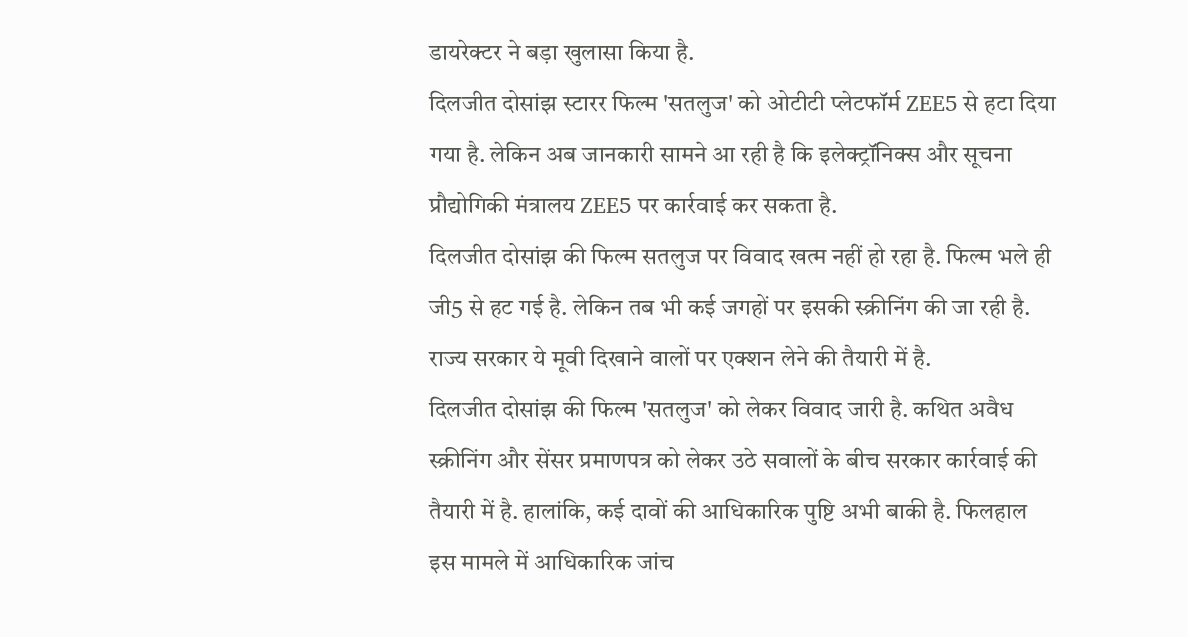डायरेक्टर ने बड़ा खुलासा किया है.
दिलजीत दोसांझ स्टारर फिल्म 'सतलुज' को ओटीटी प्लेटफॉर्म ZEE5 से हटा दिया गया है. लेकिन अब जानकारी सामने आ रही है कि इलेक्ट्रॉनिक्स और सूचना प्रौद्योगिकी मंत्रालय ZEE5 पर कार्रवाई कर सकता है.
दिलजीत दोसांझ की फिल्म सतलुज पर विवाद खत्म नहीं हो रहा है. फिल्म भले ही जी5 से हट गई है. लेकिन तब भी कई जगहों पर इसकी स्क्रीनिंग की जा रही है. राज्य सरकार ये मूवी दिखाने वालों पर एक्शन लेने की तैयारी में है.
दिलजीत दोसांझ की फिल्म 'सतलुज' को लेकर विवाद जारी है. कथित अवैध स्क्रीनिंग और सेंसर प्रमाणपत्र को लेकर उठे सवालों के बीच सरकार कार्रवाई की तैयारी में है. हालांकि, कई दावों की आधिकारिक पुष्टि अभी बाकी है. फिलहाल इस मामले में आधिकारिक जांच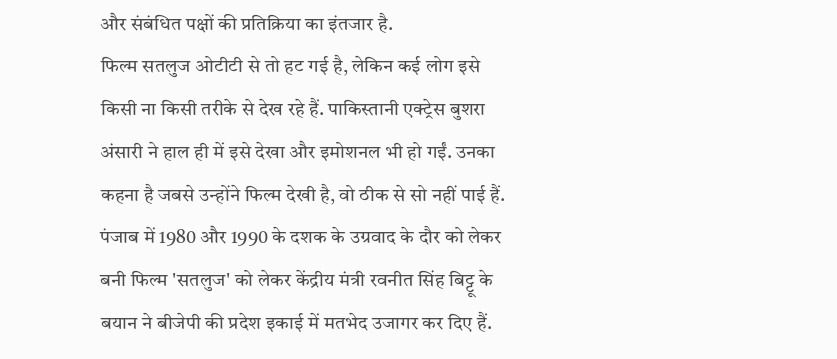और संबंधित पक्षों की प्रतिक्रिया का इंतजार है.
फिल्म सतलुज ओटीटी से तो हट गई है, लेकिन कई लोग इसे किसी ना किसी तरीके से देख रहे हैं. पाकिस्तानी एक्ट्रेस बुशरा अंसारी ने हाल ही में इसे देखा और इमोशनल भी हो गईं. उनका कहना है जबसे उन्होंने फिल्म देखी है, वो ठीक से सो नहीं पाई हैं.
पंजाब में 1980 और 1990 के दशक के उग्रवाद के दौर को लेकर बनी फिल्म 'सतलुज' को लेकर केंद्रीय मंत्री रवनीत सिंह बिट्टू के बयान ने बीजेपी की प्रदेश इकाई में मतभेद उजागर कर दिए हैं.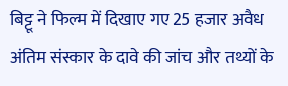बिट्टू ने फिल्म में दिखाए गए 25 हजार अवैध अंतिम संस्कार के दावे की जांच और तथ्यों के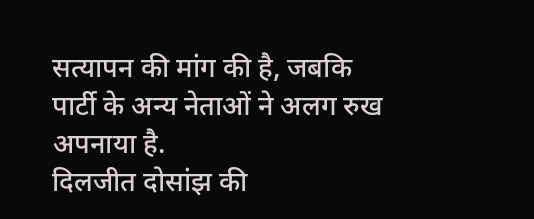सत्यापन की मांग की है, जबकि पार्टी के अन्य नेताओं ने अलग रुख अपनाया है.
दिलजीत दोसांझ की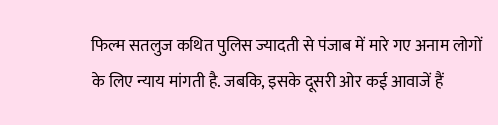फिल्म सतलुज कथित पुलिस ज्यादती से पंजाब में मारे गए अनाम लोगों के लिए न्याय मांगती है. जबकि, इसके दूसरी ओर कई आवाजें हैं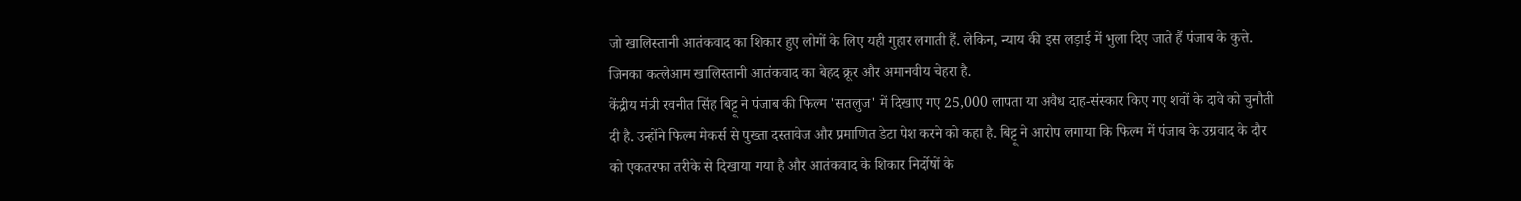जो खालिस्तानी आतंकवाद का शिकार हुए लोगों के लिए यही गुहार लगाती हैं. लेकिन, न्याय की इस लड़ाई में भुला दिए जाते हैं पंजाब के कुत्ते. जिनका कत्लेआम खालिस्तानी आतंकवाद का बेहद क्रूर और अमानवीय चेहरा है.
केंद्रीय मंत्री रवनीत सिंह बिट्टू ने पंजाब की फिल्म 'सतलुज' में दिखाए गए 25,000 लापता या अवैध दाह-संस्कार किए गए शवों के दावे को चुनौती दी है. उन्होंने फिल्म मेकर्स से पुख्ता दस्तावेज और प्रमाणित डेटा पेश करने को कहा है. बिट्टू ने आरोप लगाया कि फिल्म में पंजाब के उग्रवाद के दौर को एकतरफा तरीके से दिखाया गया है और आतंकवाद के शिकार निर्दोषों के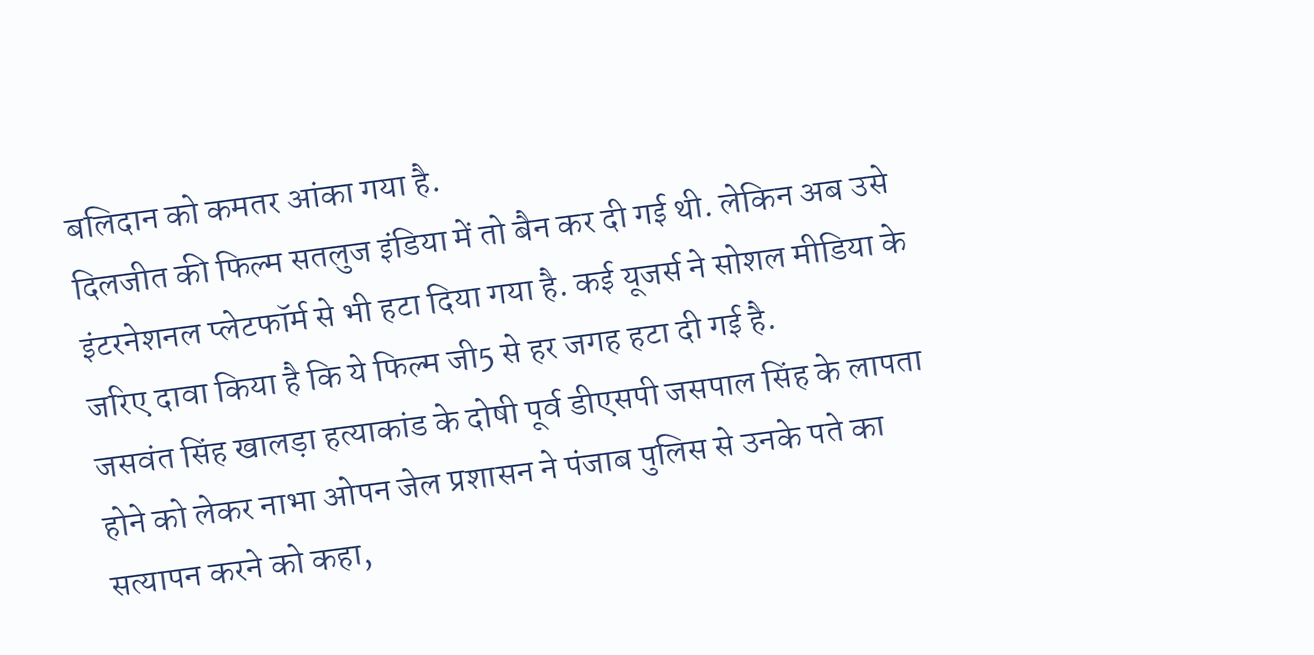बलिदान को कमतर आंका गया है.
दिलजीत की फिल्म सतलुज इंडिया में तो बैन कर दी गई थी. लेकिन अब उसे इंटरनेशनल प्लेटफॉर्म से भी हटा दिया गया है. कई यूजर्स ने सोशल मीडिया के जरिए दावा किया है कि ये फिल्म जी5 से हर जगह हटा दी गई है.
जसवंत सिंह खालड़ा हत्याकांड के दोषी पूर्व डीएसपी जसपाल सिंह के लापता होने को लेकर नाभा ओपन जेल प्रशासन ने पंजाब पुलिस से उनके पते का सत्यापन करने को कहा,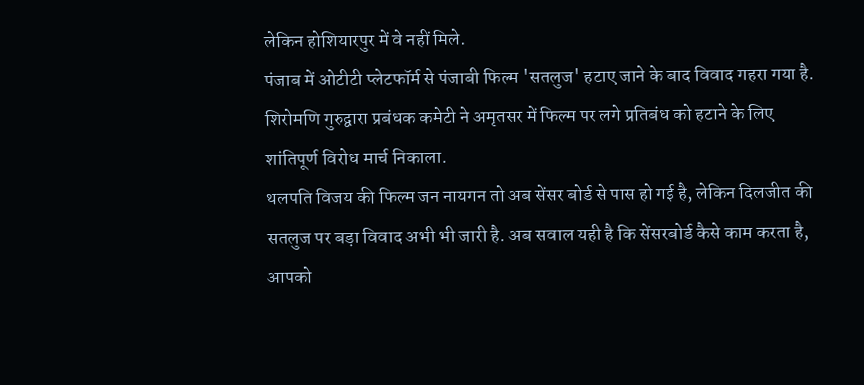लेकिन होशियारपुर में वे नहीं मिले.
पंजाब में ओटीटी प्लेटफॉर्म से पंजाबी फिल्म 'सतलुज' हटाए जाने के बाद विवाद गहरा गया है. शिरोमणि गुरुद्वारा प्रबंधक कमेटी ने अमृतसर में फिल्म पर लगे प्रतिबंध को हटाने के लिए शांतिपूर्ण विरोध मार्च निकाला.
थलपति विजय की फिल्म जन नायगन तो अब सेंसर बोर्ड से पास हो गई है, लेकिन दिलजीत की सतलुज पर बड़ा विवाद अभी भी जारी है. अब सवाल यही है कि सेंसरबोर्ड कैसे काम करता है, आपको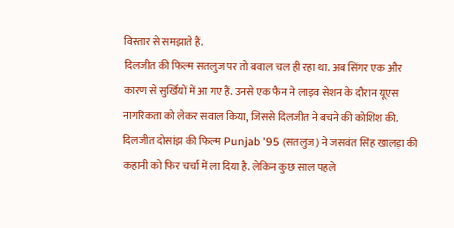विस्तार से समझाते हैं.
दिलजीत की फिल्म सतलुज पर तो बवाल चल ही रहा था. अब सिंगर एक और कारण से सुर्खियों में आ गए हैं. उनसे एक फैन ने लाइव सेशन के दौरान यूएस नागरिकता को लेकर सवाल किया, जिससे दिलजीत ने बचने की कोशिश की.
दिलजीत दोसांझ की फिल्म Punjab '95 (सतलुज) ने जसवंत सिंह खालड़ा की कहानी को फिर चर्चा में ला दिया है. लेकिन कुछ साल पहले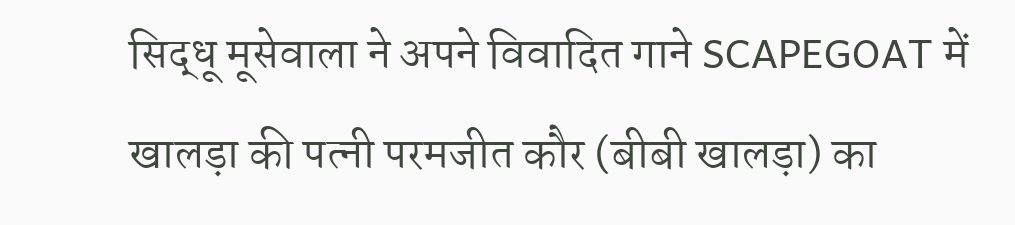सिद्धू मूसेवाला ने अपने विवादित गाने SCAPEGOAT में खालड़ा की पत्नी परमजीत कौर (बीबी खालड़ा) का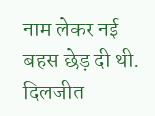नाम लेकर नई बहस छेड़ दी थी.
दिलजीत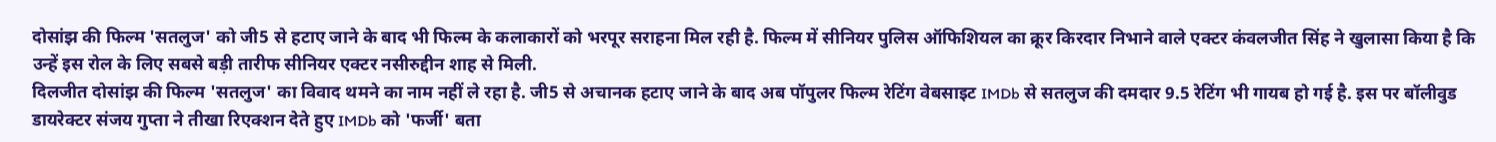दोसांझ की फिल्म 'सतलुज' को जी5 से हटाए जाने के बाद भी फिल्म के कलाकारों को भरपूर सराहना मिल रही है. फिल्म में सीनियर पुलिस ऑफिशियल का क्रूर किरदार निभाने वाले एक्टर कंवलजीत सिंह ने खुलासा किया है कि उन्हें इस रोल के लिए सबसे बड़ी तारीफ सीनियर एक्टर नसीरुद्दीन शाह से मिली.
दिलजीत दोसांझ की फिल्म 'सतलुज' का विवाद थमने का नाम नहीं ले रहा है. जी5 से अचानक हटाए जाने के बाद अब पॉपुलर फिल्म रेटिंग वेबसाइट IMDb से सतलुज की दमदार 9.5 रेटिंग भी गायब हो गई है. इस पर बॉलीवुड डायरेक्टर संजय गुप्ता ने तीखा रिएक्शन देते हुए IMDb को 'फर्जी' बता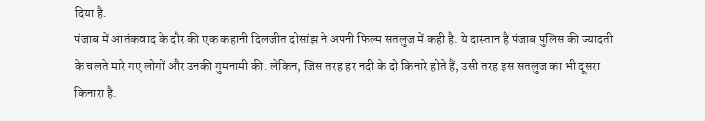दिया है.
पंजाब में आतंकवाद के दौर की एक कहानी दिलजीत दोसांझ ने अपनी फिल्म सतलुज में कही है. ये दास्तान है पंजाब पुलिस की ज्यादती के चलते मारे गए लोगों और उनकी गुमनामी की. लेकिन, जिस तरह हर नदी के दो किनारे होते हैं, उसी तरह इस सतलुज का भी दूसरा किनारा है.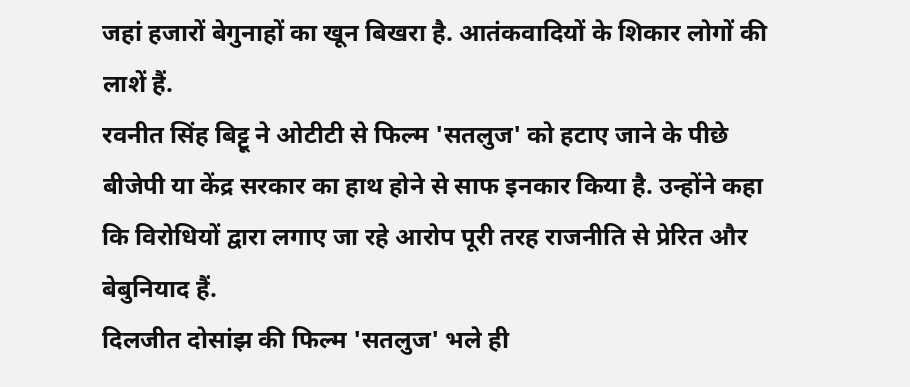जहां हजारों बेगुनाहों का खून बिखरा है. आतंकवादियों के शिकार लोगों की लाशें हैं.
रवनीत सिंह बिट्टू ने ओटीटी से फिल्म 'सतलुज' को हटाए जाने के पीछे बीजेपी या केंद्र सरकार का हाथ होने से साफ इनकार किया है. उन्होंने कहा कि विरोधियों द्वारा लगाए जा रहे आरोप पूरी तरह राजनीति से प्रेरित और बेबुनियाद हैं.
दिलजीत दोसांझ की फिल्म 'सतलुज' भले ही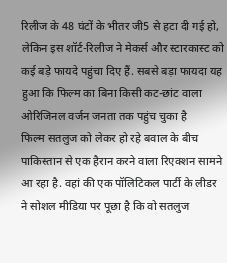रिलीज के 48 घंटों के भीतर जी5 से हटा दी गई हो, लेकिन इस शॉर्ट-रिलीज ने मेकर्स और स्टारकास्ट को कई बड़े फायदे पहुंचा दिए हैं. सबसे बड़ा फायदा यह हुआ कि फिल्म का बिना किसी कट-छांट वाला ओरिजिनल वर्जन जनता तक पहुंच चुका है
फिल्म सतलुज को लेकर हो रहे बवाल के बीच पाकिस्तान से एक हैरान करने वाला रिएक्शन सामने आ रहा है. वहां की एक पॉलिटिकल पार्टी के लीडर ने सोशल मीडिया पर पूछा है कि वो सतलुज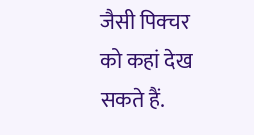जैसी पिक्चर को कहां देख सकते हैं.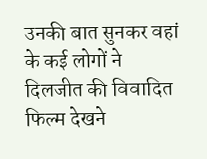उनकी बात सुनकर वहां के कई लोगों ने दिलजीत की विवादित फिल्म देखने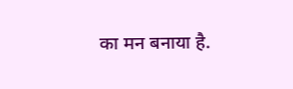का मन बनाया है.